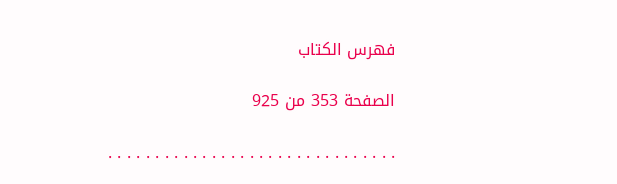فهرس الكتاب

الصفحة 353 من 925

. . . . . . . . . . . . . . . . . . . . . . . . . . . . . . .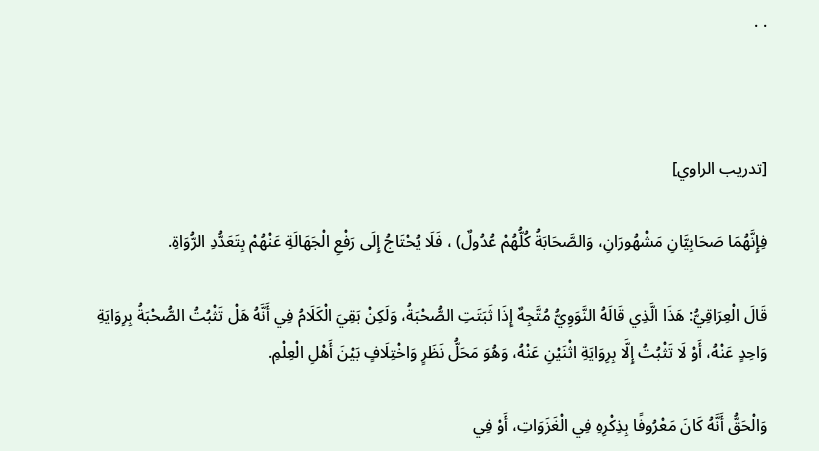. .



[تدريب الراوي]

فِإِنَّهُمَا صَحَابِيَّانِ مَشْهُورَانِ، وَالصَّحَابَةُ كُلُّهُمْ عُدُولٌ) ، فَلَا يُحْتَاجُ إِلَى رَفْعِ الْجَهَالَةِ عَنْهُمْ بِتَعَدُّدِ الرُّوَاةِ.

قَالَ الْعِرَاقِيُّ: هَذَا الَّذِي قَالَهُ النَّوَوِيُّ مُتَّجِهٌ إِذَا ثَبَتَتِ الصُّحْبَةُ، وَلَكِنْ بَقِيَ الْكَلَامُ فِي أَنَّهُ هَلْ تَثْبُتُ الصُّحْبَةُ بِرِوَايَةِ وَاحِدٍ عَنْهُ، أَوْ لَا تَثْبُتُ إِلَّا بِرِوَايَةِ اثْنَيْنِ عَنْهُ، وَهُوَ مَحَلُّ نَظَرٍ وَاخْتِلَافٍ بَيْنَ أَهْلِ الْعِلْمِ.

وَالْحَقُّ أَنَّهُ كَانَ مَعْرُوفًا بِذِكْرِهِ فِي الْغَزَوَاتِ، أَوْ فِي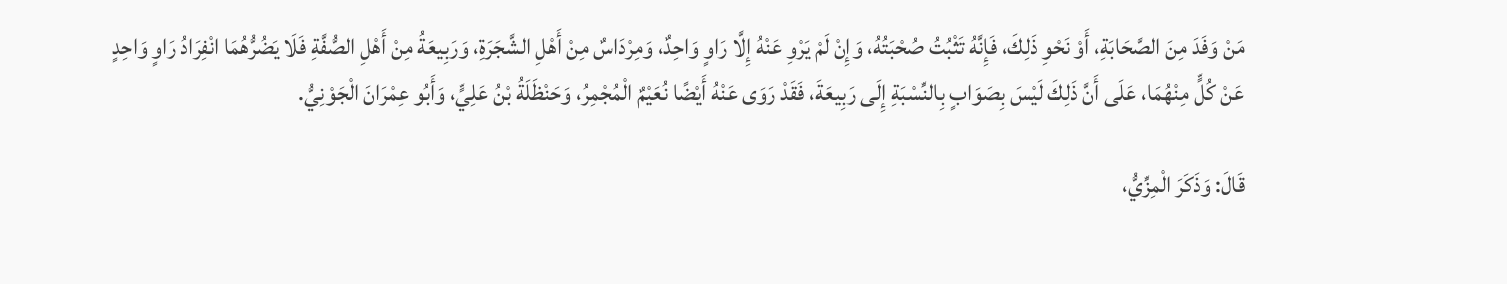مَنْ وَفَدَ مِنَ الصَّحَابَةِ، أَوْ نَحْوِ ذَلِكَ، فَإِنَّهُ تَثْبُتُ صُحْبَتُهُ، وَإِنْ لَمْ يَرْوِ عَنْهُ إِلَّا رَاوٍ وَاحِدٌ، وَمِرْدَاسٌ مِنْ أَهْلِ الشَّجَرَةِ، وَرَبِيعَةُ مِنْ أَهْلِ الصُّفَّةِ فَلَا يَضُرُّهُمَا انْفِرَادُ رَاوٍ وَاحِدٍ عَنْ كُلٍّ مِنْهُمَا، عَلَى أَنَّ ذَلِكَ لَيْسَ بِصَوَابٍ بِالنِّسْبَةِ إِلَى رَبِيعَةَ، فَقَدْ رَوَى عَنْهُ أَيْضًا نُعَيْمٌ الْمُجْمِرُ، وَحَنْظَلَةُ بْنُ عَلِيٍّ، وَأَبُو عِمْرَانَ الْجَوْنِيُّ.

قَالَ: وَذَكَرَ الْمِزِّيُّ،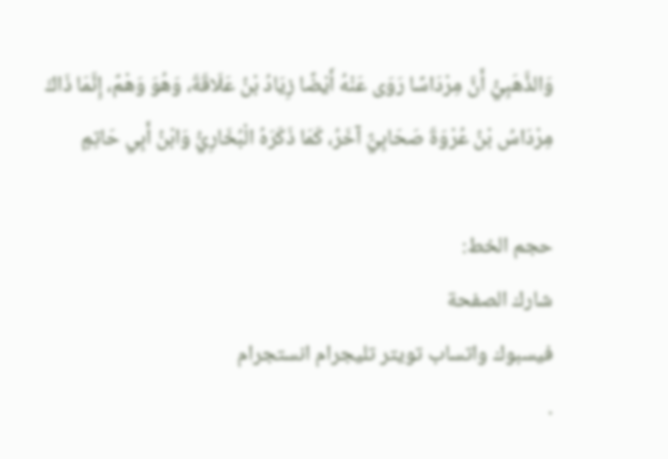وَالذَّهَبِيُّ أَنَّ مِرْدَاسًا رَوَى عَنْهُ أَيْضًا زِيَادُ بْنُ عَلَاقَةَ، وَهُوَ وَهْمٌ، إِنَّمَا ذَاكَ مِرْدَاسُ بْنُ عُرْوَةَ صَحَابِيٌّ آخَرُ، كَمَا ذَكَرَهُ الْبُخَارِيُّ وَابْنُ أَبِي حَاتِمٍ

حجم الخط:
شارك الصفحة
فيسبوك واتساب تويتر تليجرام انستجرام
.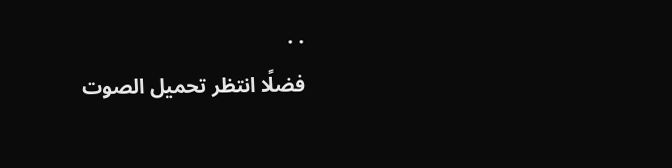. .
فضلًا انتظر تحميل الصوت